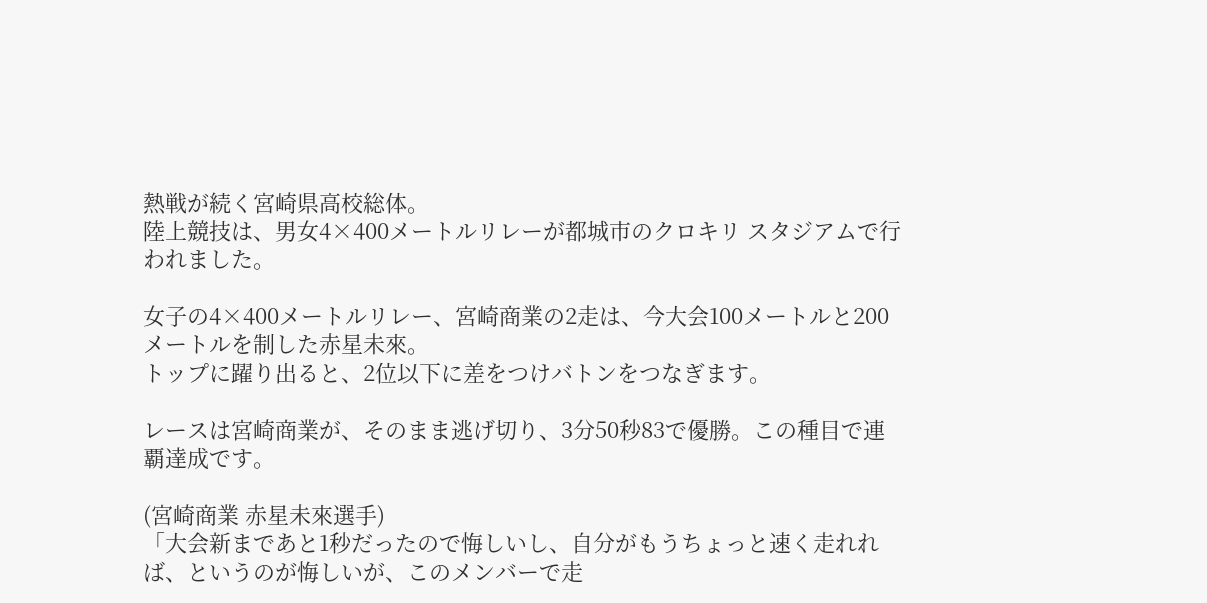熱戦が続く宮崎県高校総体。
陸上競技は、男女4×400メートルリレーが都城市のクロキリ スタジアムで行われました。

女子の4×400メートルリレー、宮崎商業の2走は、今大会100メートルと200メートルを制した赤星未來。
トップに躍り出ると、2位以下に差をつけバトンをつなぎます。

レースは宮崎商業が、そのまま逃げ切り、3分50秒83で優勝。この種目で連覇達成です。

(宮崎商業 赤星未來選手)
「大会新まであと1秒だったので悔しいし、自分がもうちょっと速く走れれば、というのが悔しいが、このメンバーで走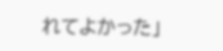れてよかった」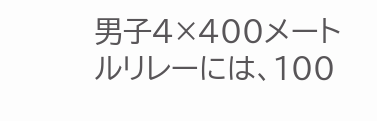男子4×400メートルリレーには、100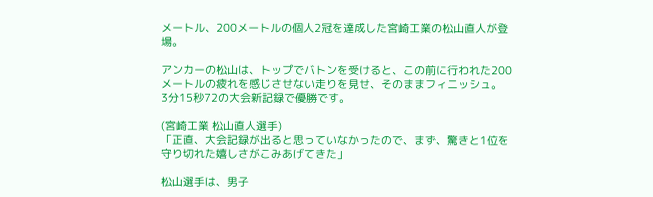メートル、200メートルの個人2冠を達成した宮崎工業の松山直人が登場。

アンカーの松山は、トップでバトンを受けると、この前に行われた200メートルの疲れを感じさせない走りを見せ、そのままフィニッシュ。
3分15秒72の大会新記録で優勝です。

(宮崎工業 松山直人選手)
「正直、大会記録が出ると思っていなかったので、まず、驚きと1位を守り切れた嬉しさがこみあげてきた」

松山選手は、男子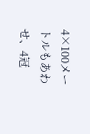4×100メートルもあわせ、4冠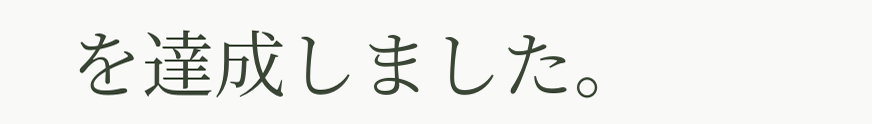を達成しました。